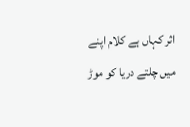اثر کہاں ہے کلام اپنے میں چلتے دریا کو موڑ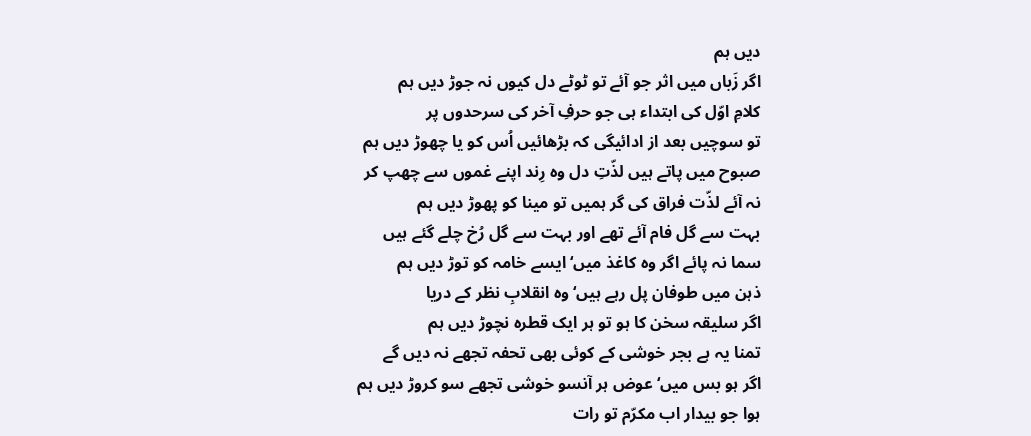دیں ہم
اگر زَباں میں اثر جو آئے تو ٹوٹے دل کیوں نہ جوڑ دیں ہم
کلامِ اوّل کی ابتداء ہی جو حرفِ آخر کی سرحدوں پر
تو سوچیں بعد از ادائیگی کہ بڑھائیں اُس کو یا چھوڑ دیں ہم
صبوح میں پاتے ہیں لذّتِ دل وہ رِند اپنے غموں سے چھپ کر
نہ آئے لذّت فراق کی گر ہمیں تو مینا کو پھوڑ دیں ہم
بہت سے گل فام آئے تھے اور بہت سے گل رُخ چلے گئے ہیں
سما نہ پائے اگر وہ کاغذ میں‘ ایسے خامہ کو توڑ دیں ہم
ذہن میں طوفان پل رہے ہیں‘ وہ انقلابِ نظر کے دریا
اگر سلیقہ سخن کا ہو تو ہر ایک قطرہ نچوڑ دیں ہم
تمنا یہ ہے بجر خوشی کے کوئی بھی تحفہ تجھے نہ دیں گے
اگر ہو بس میں‘ عوض ہر آنسو خوشی تجھے سو کروڑ دیں ہم
ہوا جو بیدار اب مکرّم تو رات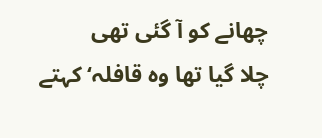چھانے کو آ گئی تھی
چلا گیا تھا وہ قافلہ‘ کہتے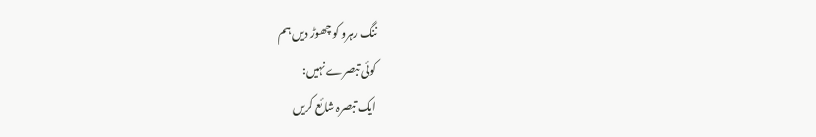ننگ رہرو کو چھوڑ دیں ہم
کوئی تبصرے نہیں:
ایک تبصرہ شائع کریں